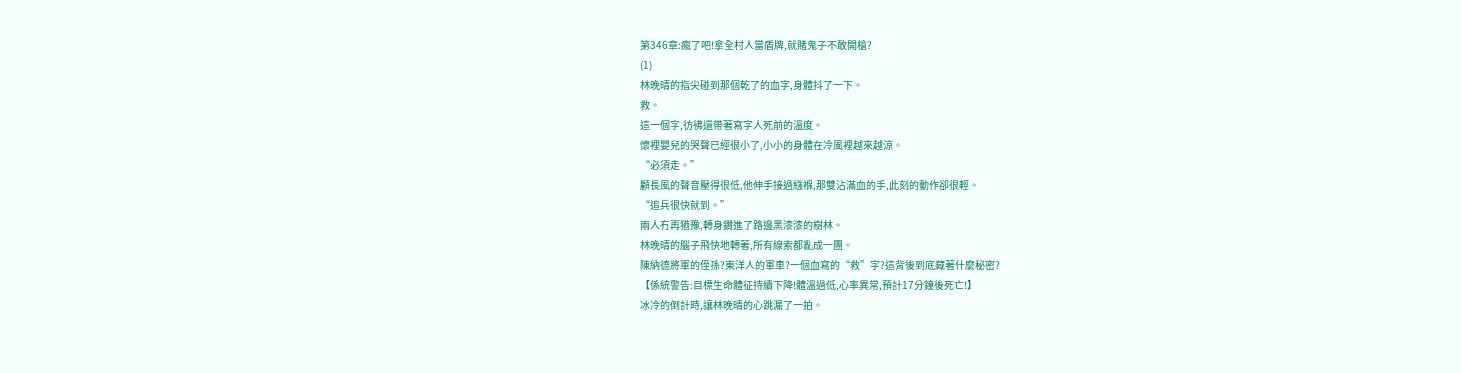第346章:瘋了吧!拿全村人當盾牌,就賭鬼子不敢開槍?
(1)
林晚晴的指尖碰到那個乾了的血字,身體抖了一下。
救。
這一個字,彷彿還帶著寫字人死前的溫度。
懷裡嬰兒的哭聲已經很小了,小小的身體在冷風裡越來越涼。
“必須走。”
顧長風的聲音壓得很低,他伸手接過繈褓,那雙沾滿血的手,此刻的動作卻很輕。
“追兵很快就到。”
兩人冇再猶豫,轉身鑽進了路邊黑漆漆的樹林。
林晚晴的腦子飛快地轉著,所有線索都亂成一團。
陳納德將軍的侄孫?東洋人的軍車?一個血寫的“救”字?這背後到底藏著什麼秘密?
【係統警告:目標生命體征持續下降!體溫過低,心率異常,預計17分鐘後死亡!】
冰冷的倒計時,讓林晚晴的心跳漏了一拍。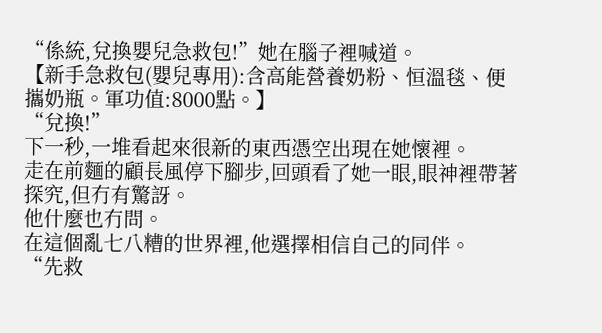“係統,兌換嬰兒急救包!”她在腦子裡喊道。
【新手急救包(嬰兒專用):含高能營養奶粉、恒溫毯、便攜奶瓶。軍功值:8000點。】
“兌換!”
下一秒,一堆看起來很新的東西憑空出現在她懷裡。
走在前麵的顧長風停下腳步,回頭看了她一眼,眼神裡帶著探究,但冇有驚訝。
他什麼也冇問。
在這個亂七八糟的世界裡,他選擇相信自己的同伴。
“先救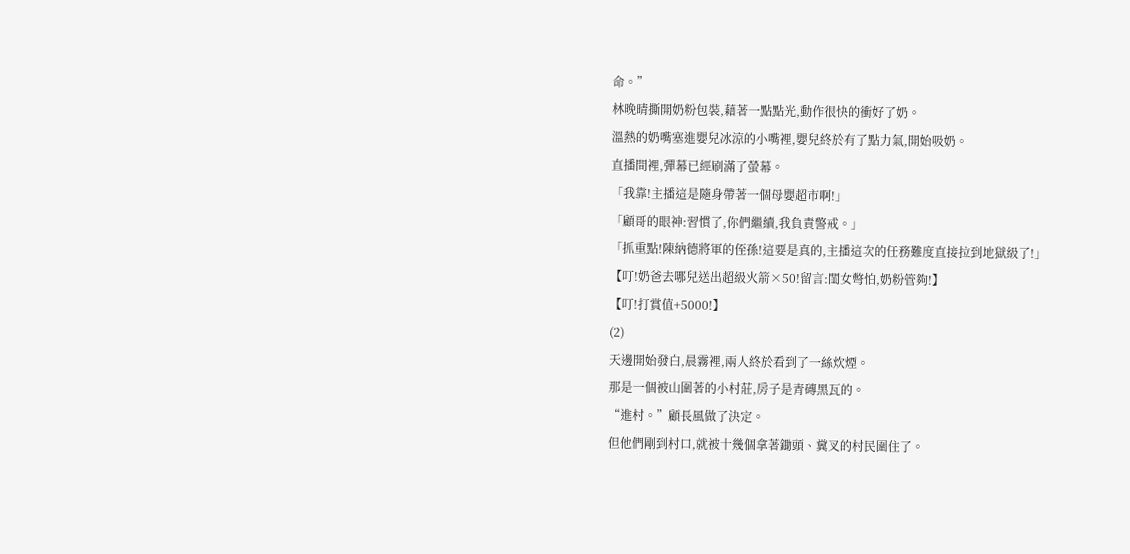命。”
林晚晴撕開奶粉包裝,藉著一點點光,動作很快的衝好了奶。
溫熱的奶嘴塞進嬰兒冰涼的小嘴裡,嬰兒終於有了點力氣,開始吸奶。
直播間裡,彈幕已經刷滿了螢幕。
「我靠!主播這是隨身帶著一個母嬰超市啊!」
「顧哥的眼神:習慣了,你們繼續,我負責警戒。」
「抓重點!陳納德將軍的侄孫!這要是真的,主播這次的任務難度直接拉到地獄級了!」
【叮!奶爸去哪兒送出超級火箭×50!留言:閨女彆怕,奶粉管夠!】
【叮!打賞值+5000!】
(2)
天邊開始發白,晨霧裡,兩人終於看到了一絲炊煙。
那是一個被山圍著的小村莊,房子是青磚黑瓦的。
“進村。”顧長風做了決定。
但他們剛到村口,就被十幾個拿著鋤頭、糞叉的村民圍住了。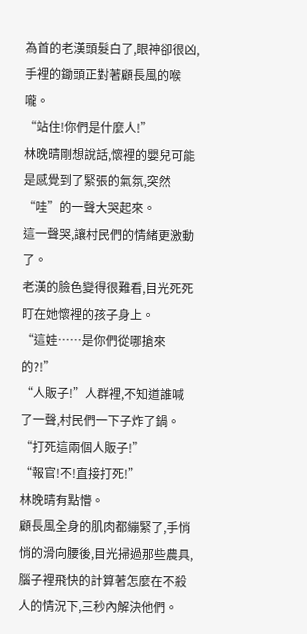為首的老漢頭髮白了,眼神卻很凶,手裡的鋤頭正對著顧長風的喉嚨。
“站住!你們是什麼人!”
林晚晴剛想說話,懷裡的嬰兒可能是感覺到了緊張的氣氛,突然“哇”的一聲大哭起來。
這一聲哭,讓村民們的情緒更激動了。
老漢的臉色變得很難看,目光死死盯在她懷裡的孩子身上。
“這娃……是你們從哪搶來的?!”
“人販子!”人群裡,不知道誰喊了一聲,村民們一下子炸了鍋。
“打死這兩個人販子!”
“報官!不!直接打死!”
林晚晴有點懵。
顧長風全身的肌肉都繃緊了,手悄悄的滑向腰後,目光掃過那些農具,腦子裡飛快的計算著怎麼在不殺人的情況下,三秒內解決他們。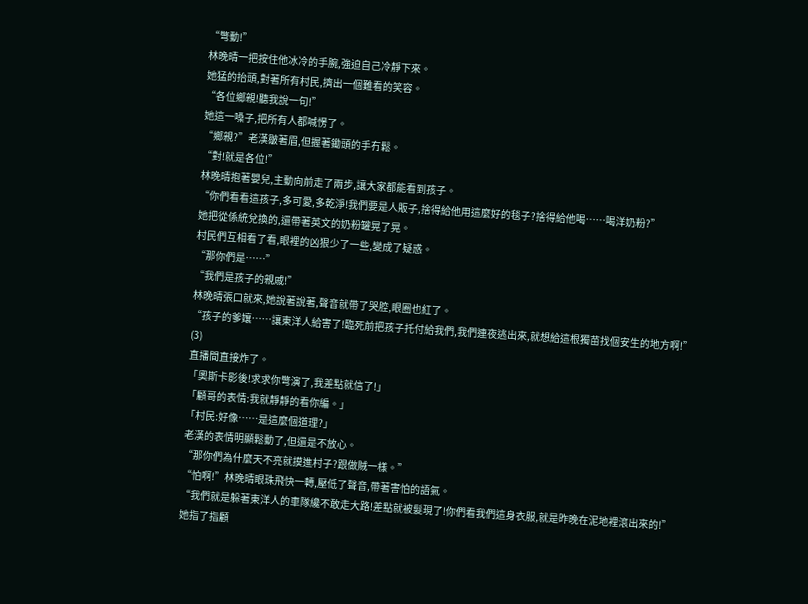“彆動!”
林晚晴一把按住他冰冷的手腕,強迫自己冷靜下來。
她猛的抬頭,對著所有村民,擠出一個難看的笑容。
“各位鄉親!聽我說一句!”
她這一嗓子,把所有人都喊愣了。
“鄉親?”老漢皺著眉,但握著鋤頭的手冇鬆。
“對!就是各位!”
林晚晴抱著嬰兒,主動向前走了兩步,讓大家都能看到孩子。
“你們看看這孩子,多可愛,多乾淨!我們要是人販子,捨得給他用這麼好的毯子?捨得給他喝……喝洋奶粉?”
她把從係統兌換的,還帶著英文的奶粉罐晃了晃。
村民們互相看了看,眼裡的凶狠少了一些,變成了疑惑。
“那你們是……”
“我們是孩子的親戚!”
林晚晴張口就來,她說著說著,聲音就帶了哭腔,眼圈也紅了。
“孩子的爹孃……讓東洋人給害了!臨死前把孩子托付給我們,我們連夜逃出來,就想給這根獨苗找個安生的地方啊!”
(3)
直播間直接炸了。
「奧斯卡影後!求求你彆演了,我差點就信了!」
「顧哥的表情:我就靜靜的看你編。」
「村民:好像……是這麼個道理?」
老漢的表情明顯鬆動了,但還是不放心。
“那你們為什麼天不亮就摸進村子?跟做賊一樣。”
“怕啊!”林晚晴眼珠飛快一轉,壓低了聲音,帶著害怕的語氣。
“我們就是躲著東洋人的車隊纔不敢走大路!差點就被髮現了!你們看我們這身衣服,就是昨晚在泥地裡滾出來的!”
她指了指顧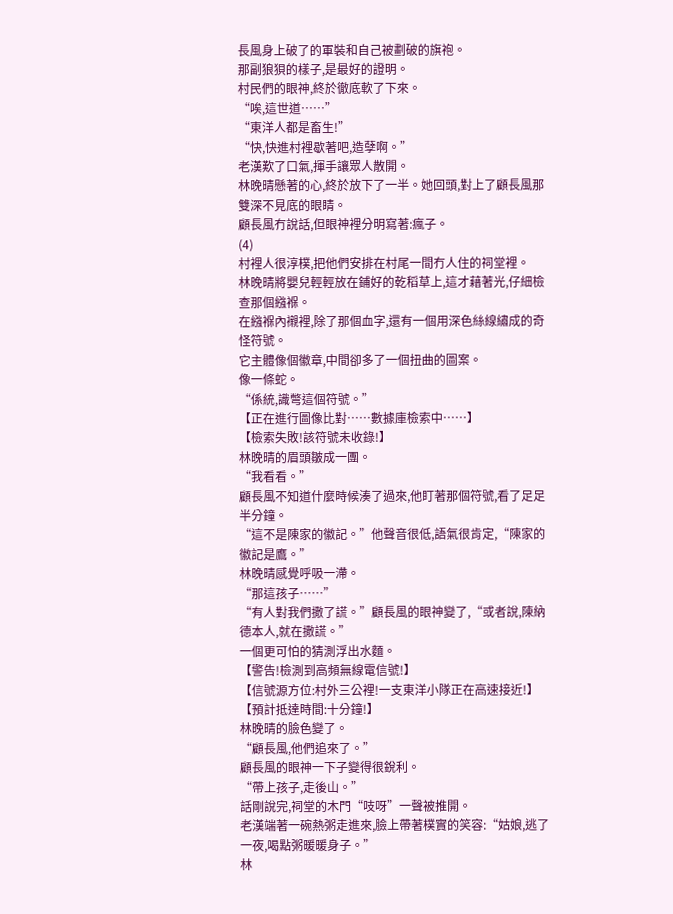長風身上破了的軍裝和自己被劃破的旗袍。
那副狼狽的樣子,是最好的證明。
村民們的眼神,終於徹底軟了下來。
“唉,這世道……”
“東洋人都是畜生!”
“快,快進村裡歇著吧,造孽啊。”
老漢歎了口氣,揮手讓眾人散開。
林晚晴懸著的心,終於放下了一半。她回頭,對上了顧長風那雙深不見底的眼睛。
顧長風冇說話,但眼神裡分明寫著:瘋子。
(4)
村裡人很淳樸,把他們安排在村尾一間冇人住的祠堂裡。
林晚晴將嬰兒輕輕放在鋪好的乾稻草上,這才藉著光,仔細檢查那個繈褓。
在繈褓內襯裡,除了那個血字,還有一個用深色絲線繡成的奇怪符號。
它主體像個徽章,中間卻多了一個扭曲的圖案。
像一條蛇。
“係統,識彆這個符號。”
【正在進行圖像比對……數據庫檢索中……】
【檢索失敗!該符號未收錄!】
林晚晴的眉頭皺成一團。
“我看看。”
顧長風不知道什麼時候湊了過來,他盯著那個符號,看了足足半分鐘。
“這不是陳家的徽記。”他聲音很低,語氣很肯定,“陳家的徽記是鷹。”
林晚晴感覺呼吸一滯。
“那這孩子……”
“有人對我們撒了謊。”顧長風的眼神變了,“或者說,陳納德本人,就在撒謊。”
一個更可怕的猜測浮出水麵。
【警告!檢測到高頻無線電信號!】
【信號源方位:村外三公裡!一支東洋小隊正在高速接近!】
【預計抵達時間:十分鐘!】
林晚晴的臉色變了。
“顧長風,他們追來了。”
顧長風的眼神一下子變得很銳利。
“帶上孩子,走後山。”
話剛說完,祠堂的木門“吱呀”一聲被推開。
老漢端著一碗熱粥走進來,臉上帶著樸實的笑容:“姑娘,逃了一夜,喝點粥暖暖身子。”
林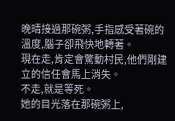晚晴接過那碗粥,手指感受著碗的溫度,腦子卻飛快地轉著。
現在走,肯定會驚動村民,他們剛建立的信任會馬上消失。
不走,就是等死。
她的目光落在那碗粥上,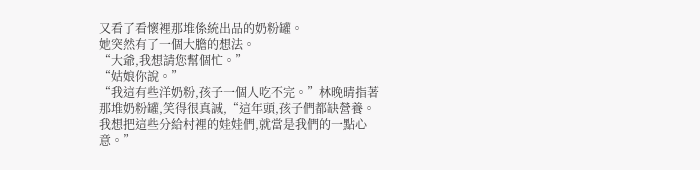又看了看懷裡那堆係統出品的奶粉罐。
她突然有了一個大膽的想法。
“大爺,我想請您幫個忙。”
“姑娘你說。”
“我這有些洋奶粉,孩子一個人吃不完。”林晚晴指著那堆奶粉罐,笑得很真誠,“這年頭,孩子們都缺營養。我想把這些分給村裡的娃娃們,就當是我們的一點心意。”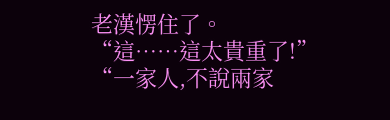老漢愣住了。
“這……這太貴重了!”
“一家人,不說兩家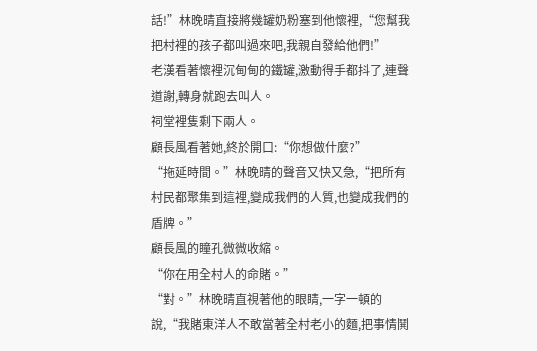話!”林晚晴直接將幾罐奶粉塞到他懷裡,“您幫我把村裡的孩子都叫過來吧,我親自發給他們!”
老漢看著懷裡沉甸甸的鐵罐,激動得手都抖了,連聲道謝,轉身就跑去叫人。
祠堂裡隻剩下兩人。
顧長風看著她,終於開口:“你想做什麼?”
“拖延時間。”林晚晴的聲音又快又急,“把所有村民都聚集到這裡,變成我們的人質,也變成我們的盾牌。”
顧長風的瞳孔微微收縮。
“你在用全村人的命賭。”
“對。”林晚晴直視著他的眼睛,一字一頓的說,“我賭東洋人不敢當著全村老小的麵,把事情鬨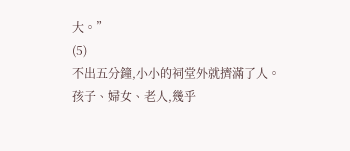大。”
(5)
不出五分鐘,小小的祠堂外就擠滿了人。
孩子、婦女、老人,幾乎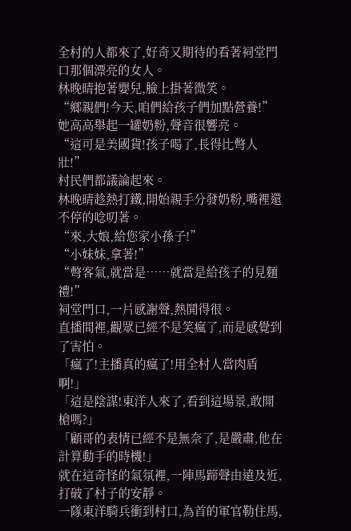全村的人都來了,好奇又期待的看著祠堂門口那個漂亮的女人。
林晚晴抱著嬰兒,臉上掛著微笑。
“鄉親們!今天,咱們給孩子們加點營養!”
她高高舉起一罐奶粉,聲音很響亮。
“這可是美國貨!孩子喝了,長得比彆人壯!”
村民們都議論起來。
林晚晴趁熱打鐵,開始親手分發奶粉,嘴裡還不停的唸叨著。
“來,大娘,給您家小孫子!”
“小妹妹,拿著!”
“彆客氣,就當是……就當是給孩子的見麵禮!”
祠堂門口,一片感謝聲,熱鬨得很。
直播間裡,觀眾已經不是笑瘋了,而是感覺到了害怕。
「瘋了!主播真的瘋了!用全村人當肉盾啊!」
「這是陰謀!東洋人來了,看到這場景,敢開槍嗎?」
「顧哥的表情已經不是無奈了,是嚴肅,他在計算動手的時機!」
就在這奇怪的氣氛裡,一陣馬蹄聲由遠及近,打破了村子的安靜。
一隊東洋騎兵衝到村口,為首的軍官勒住馬,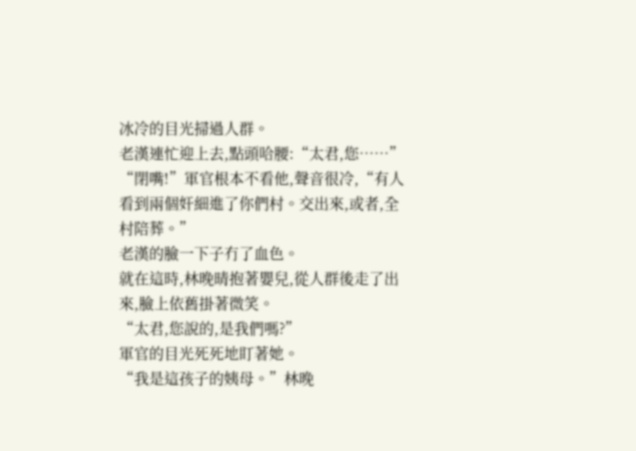冰冷的目光掃過人群。
老漢連忙迎上去,點頭哈腰:“太君,您……”
“閉嘴!”軍官根本不看他,聲音很冷,“有人看到兩個奸細進了你們村。交出來,或者,全村陪葬。”
老漢的臉一下子冇了血色。
就在這時,林晚晴抱著嬰兒,從人群後走了出來,臉上依舊掛著微笑。
“太君,您說的,是我們嗎?”
軍官的目光死死地盯著她。
“我是這孩子的姨母。”林晚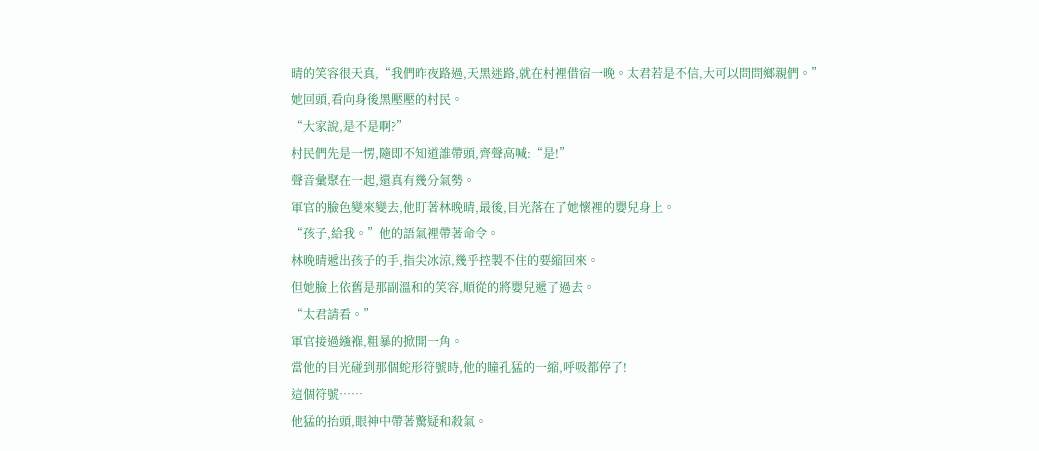晴的笑容很天真,“我們昨夜路過,天黑迷路,就在村裡借宿一晚。太君若是不信,大可以問問鄉親們。”
她回頭,看向身後黑壓壓的村民。
“大家說,是不是啊?”
村民們先是一愣,隨即不知道誰帶頭,齊聲高喊:“是!”
聲音彙聚在一起,還真有幾分氣勢。
軍官的臉色變來變去,他盯著林晚晴,最後,目光落在了她懷裡的嬰兒身上。
“孩子,給我。”他的語氣裡帶著命令。
林晚晴遞出孩子的手,指尖冰涼,幾乎控製不住的要縮回來。
但她臉上依舊是那副溫和的笑容,順從的將嬰兒遞了過去。
“太君請看。”
軍官接過繈褓,粗暴的掀開一角。
當他的目光碰到那個蛇形符號時,他的瞳孔猛的一縮,呼吸都停了!
這個符號……
他猛的抬頭,眼神中帶著驚疑和殺氣。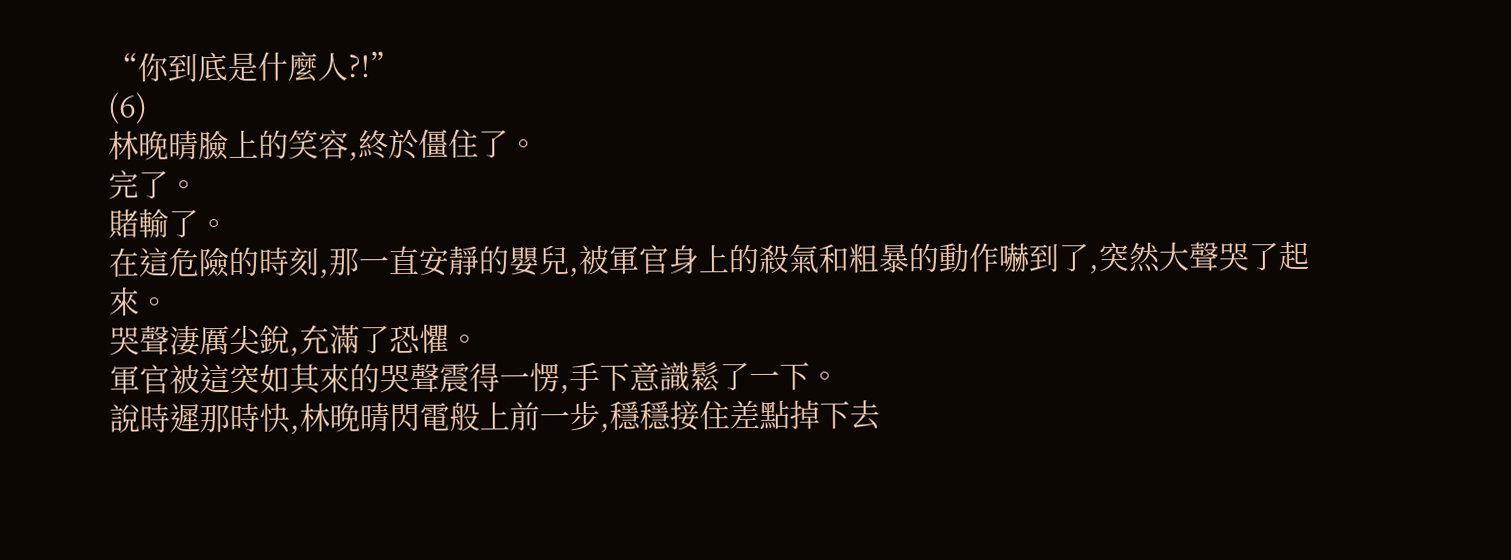“你到底是什麼人?!”
(6)
林晚晴臉上的笑容,終於僵住了。
完了。
賭輸了。
在這危險的時刻,那一直安靜的嬰兒,被軍官身上的殺氣和粗暴的動作嚇到了,突然大聲哭了起來。
哭聲淒厲尖銳,充滿了恐懼。
軍官被這突如其來的哭聲震得一愣,手下意識鬆了一下。
說時遲那時快,林晚晴閃電般上前一步,穩穩接住差點掉下去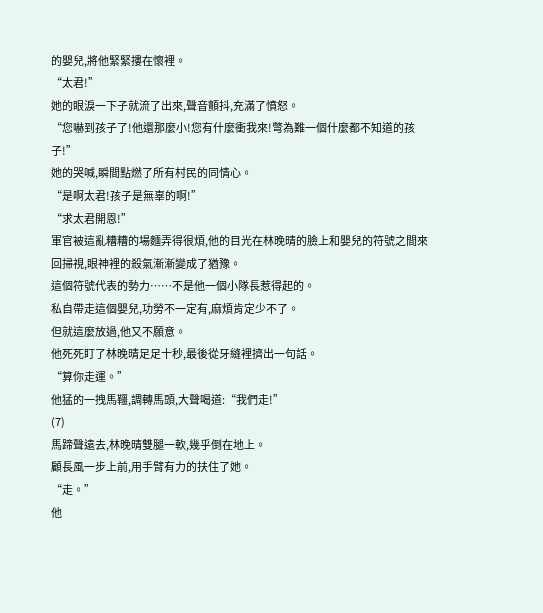的嬰兒,將他緊緊摟在懷裡。
“太君!”
她的眼淚一下子就流了出來,聲音顫抖,充滿了憤怒。
“您嚇到孩子了!他還那麼小!您有什麼衝我來!彆為難一個什麼都不知道的孩子!”
她的哭喊,瞬間點燃了所有村民的同情心。
“是啊太君!孩子是無辜的啊!”
“求太君開恩!”
軍官被這亂糟糟的場麵弄得很煩,他的目光在林晚晴的臉上和嬰兒的符號之間來回掃視,眼神裡的殺氣漸漸變成了猶豫。
這個符號代表的勢力……不是他一個小隊長惹得起的。
私自帶走這個嬰兒,功勞不一定有,麻煩肯定少不了。
但就這麼放過,他又不願意。
他死死盯了林晚晴足足十秒,最後從牙縫裡擠出一句話。
“算你走運。”
他猛的一拽馬韁,調轉馬頭,大聲喝道:“我們走!”
(7)
馬蹄聲遠去,林晚晴雙腿一軟,幾乎倒在地上。
顧長風一步上前,用手臂有力的扶住了她。
“走。”
他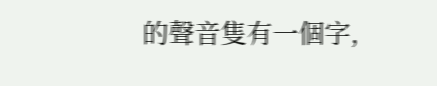的聲音隻有一個字,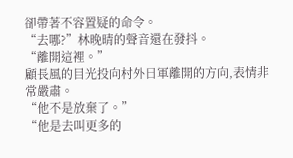卻帶著不容置疑的命令。
“去哪?”林晚晴的聲音還在發抖。
“離開這裡。”
顧長風的目光投向村外日軍離開的方向,表情非常嚴肅。
“他不是放棄了。”
“他是去叫更多的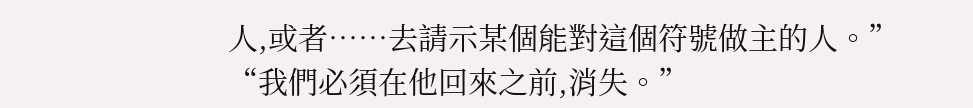人,或者……去請示某個能對這個符號做主的人。”
“我們必須在他回來之前,消失。”